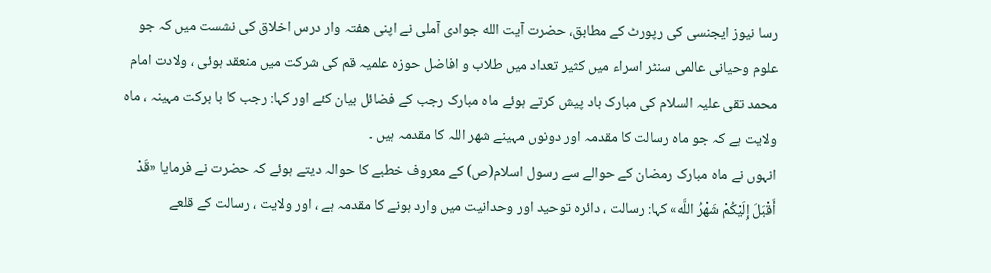رسا نیوز ایجنسی کی رپورٹ کے مطابق، حضرت آیت الله جوادی آملی نے اپنی ھفتہ وار درس اخلاق کی نشست میں کہ جو علوم وحیانی عالمی سنٹر اسراء میں کثیر تعداد میں طلاب و افاضل حوزہ علمیہ قم کی شرکت میں منعقد ہوئی ، ولادت امام محمد تقی علیہ السلام کی مبارک باد پیش کرتے ہوئے ماه مبارک رجب کے فضائل بیان کئے اور کہا: رجب کا با برکت مہینہ ، ماہ ولایت ہے کہ جو ماہ رسالت کا مقدمہ اور دونوں مہینے شھر اللہ کا مقدمہ ہیں ۔
انہوں نے ماہ مبارک رمضان کے حوالے سے رسول اسلام(ص) کے معروف خطبے کا حوالہ دیتے ہوئے کہ حضرت نے فرمایا «قَدْ أَقْبَلَ إِلَيْكُمْ شَهْرُ اللَّه» کہا: رسالت ، دائرہ توحید اور وحدانیت میں وارد ہونے کا مقدمہ ہے ، اور ولایت ، رسالت کے قلعے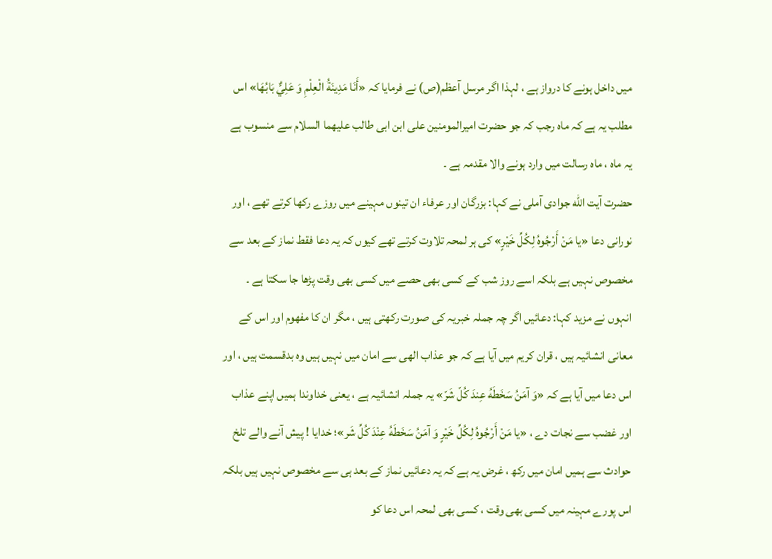میں داخل ہونے کا درواز ہے ، لہذا اگر مرسل آعظم(ص) نے فرمایا کہ «أَنَا مَدِينَةُ الْعِلْمِ وَ عَلِيٌّ بَابُهَا» اس مطلب یہ ہے کہ ماہ رجب کہ جو حضرت اميرالمومنین علی ابن ابی طالب علیھما السلام سے منسوب ہے یہ ماہ ، ماہ رسالت میں وارد ہونے والا مقدمہ ہے ۔
حضرت آیت الله جوادی آملی نے کہا: بزرگان اور عرفاء ان تینوں مہینے میں روزے رکھا کرتے تھے ، اور نورانی دعا «يا مَنْ أَرْجُوهُ لِكُلِّ خَيْرٍ» کی ہر لمحہ تلاوت کرتے تھے کیوں کہ یہ دعا فقط نماز کے بعد سے مخصوص نہیں ہے بلکہ اسے روز شب کے کسی بھی حصے میں کسی بھی وقت پڑھا جا سکتا ہے ۔
انہوں نے مزید کہا: دعائیں اگر چہ جملہ خبریہ کی صورت رکھتی ہیں ، مگر ان کا مفھوم اور اس کے معانی انشائیہ ہیں ، قران کریم میں آیا ہے کہ جو عذاب الھی سے امان میں نہیں ہیں وہ بدقسمت ہیں ، اور اس دعا میں آیا ہے کہ «وَ آمَنُ سَخَطَهُ عِندَ کُلّ شَرّ» یہ جملہ انشائیہ ہے ، یعنی خداوندا ہمیں اپنے عذاب اور غضب سے نجات دے ، «يا مَنْ أَرْجُوهُ لِكُلِّ خَيْرٍ وَ آمَنُ سَخَطَهُ عِنْدَ كُلِّ شَر»؛ خدایا ! پیش آنے والے تلخ حوادث سے ہمیں امان میں رکھ ، غرض یہ ہے کہ یہ دعائیں نماز کے بعد ہی سے مخصوص نہیں ہیں بلکہ اس پورے مہینہ میں کسی بھی وقت ، کسی بھی لمحہ اس دعا کو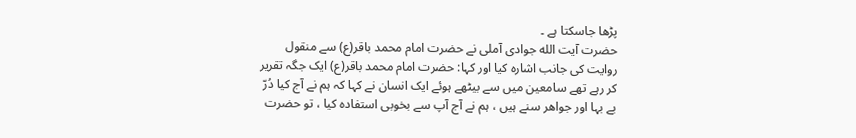پڑھا جاسکتا ہے ۔
حضرت آیت الله جوادی آملی نے حضرت امام محمد باقر(ع) سے منقول روایت کی جانب اشارہ کیا اور کہا: حضرت امام محمد باقر(ع) ایک جگہ تقریر کر رہے تھے سامعین میں سے بیٹھے ہوئے ایک انسان نے کہا کہ ہم نے آج کیا دُرّ بے بہا اور جواھر سنے ہیں ، ہم نے آج آپ سے بخوبی استفادہ کیا ، تو حضرت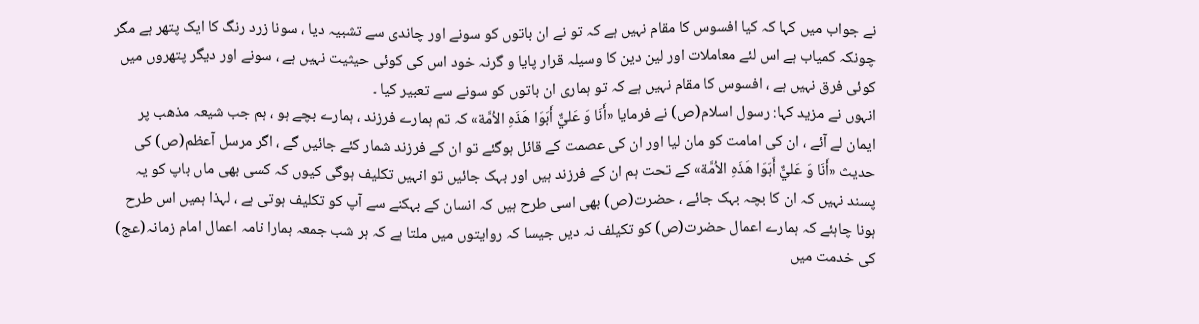نے جواب میں کہا کہ کیا افسوس کا مقام نہیں ہے کہ تو نے ان باتوں کو سونے اور چاندی سے تشبیہ دیا ، سونا زرد رنگ کا ایک پتھر ہے مگر چونکہ کمیاب ہے اس لئے معاملات اور لین دین کا وسیلہ قرار پایا و گرنہ خود اس کی کوئی حیثیت نہیں ہے ، سونے اور دیگر پتھروں میں کوئی فرق نہیں ہے ، افسوس کا مقام نہیں ہے کہ تو ہماری ان باتوں کو سونے سے تعبیر کیا ۔
انہوں نے مزید کہا: رسول اسلام(ص) نے فرمایا «أَنَا وَ عَليٌّ أَبَوَا هَذَهِ الاُمَّة» کہ تم ہمارے فرزند ، ہمارے بچے ہو ، ہم جب شیعہ مذھب پر ایمان لے آئے ، ان کی امامت کو مان لیا اور ان کی عصمت کے قائل ہوگئے تو ان کے فرزند شمار کئے جائیں گے ، اگر مرسل آعظم(ص) کی حدیث «أَنَا وَ عَليٌّ أَبَوَا هَذَهِ الاُمَّة» کے تحت ہم ان کے فرزند ہیں اور بہک جائیں تو انہیں تکلیف ہوگی کیوں کہ کسی بھی ماں باپ کو یہ پسند نہیں کہ ان کا بچہ بہک جائے ، حضرت(ص) بھی اسی طرح ہیں کہ انسان کے بہکنے سے آپ کو تکلیف ہوتی ہے ، لہذا ہمیں اس طرح ہونا چاہئے کہ ہمارے اعمال حضرت(ص) کو تکیلف نہ دیں جیسا کہ روایتوں میں ملتا ہے کہ ہر شب جمعہ ہمارا نامہ اعمال امام زمانہ(عج) کی خدمت میں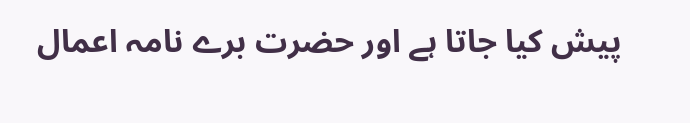پیش کیا جاتا ہے اور حضرت برے نامہ اعمال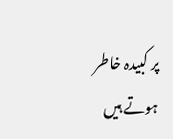پر کبیدہ خاطر ہوتے ہیں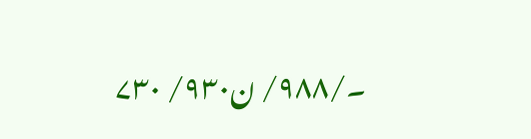۔/۹۸۸/ ن۹۳۰/ ۷۳۰